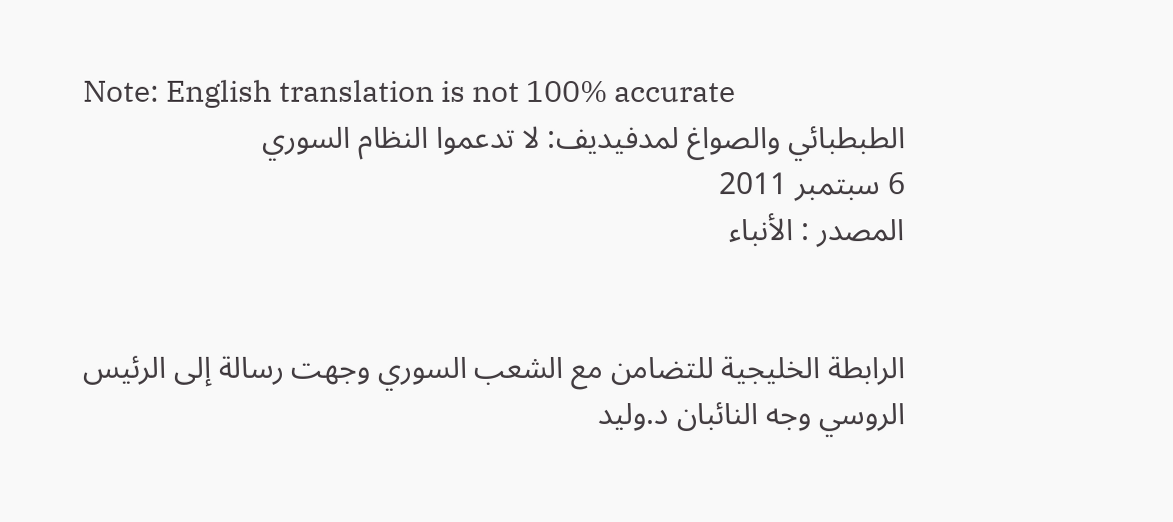Note: English translation is not 100% accurate
الطبطبائي والصواغ لمدفيديف: لا تدعموا النظام السوري
6 سبتمبر 2011
المصدر : الأنباء


الرابطة الخليجية للتضامن مع الشعب السوري وجهت رسالة إلى الرئيس الروسي وجه النائبان د.وليد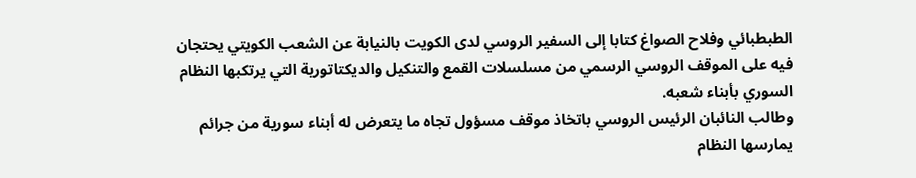الطبطبائي وفلاح الصواغ كتابا إلى السفير الروسي لدى الكويت بالنيابة عن الشعب الكويتي يحتجان فيه على الموقف الروسي الرسمي من مسلسلات القمع والتنكيل والديكتاتورية التي يرتكبها النظام السوري بأبناء شعبه.
وطالب النائبان الرئيس الروسي باتخاذ موقف مسؤول تجاه ما يتعرض له أبناء سورية من جرائم يمارسها النظام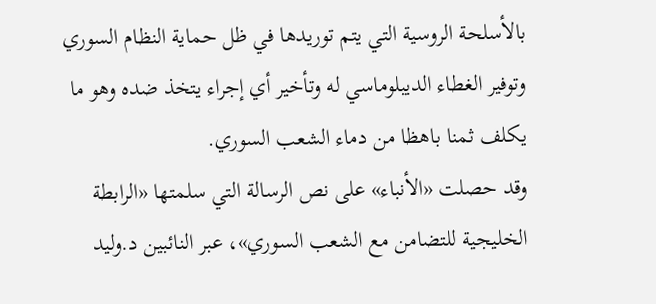بالأسلحة الروسية التي يتم توريدها في ظل حماية النظام السوري وتوفير الغطاء الديبلوماسي له وتأخير أي إجراء يتخذ ضده وهو ما يكلف ثمنا باهظا من دماء الشعب السوري.
وقد حصلت «الأنباء» على نص الرسالة التي سلمتها «الرابطة الخليجية للتضامن مع الشعب السوري»، عبر النائبين د.وليد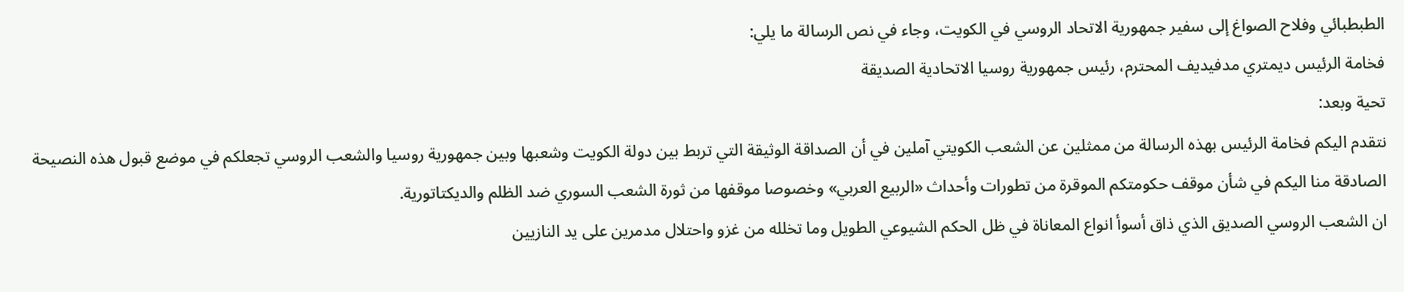الطبطبائي وفلاح الصواغ إلى سفير جمهورية الاتحاد الروسي في الكويت، وجاء في نص الرسالة ما يلي:
فخامة الرئيس ديمتري مدفيديف المحترم، رئيس جمهورية روسيا الاتحادية الصديقة
تحية وبعد:
نتقدم اليكم فخامة الرئيس بهذه الرسالة من ممثلين عن الشعب الكويتي آملين في أن الصداقة الوثيقة التي تربط بين دولة الكويت وشعبها وبين جمهورية روسيا والشعب الروسي تجعلكم في موضع قبول هذه النصيحة الصادقة منا اليكم في شأن موقف حكومتكم الموقرة من تطورات وأحداث «الربيع العربي» وخصوصا موقفها من ثورة الشعب السوري ضد الظلم والديكتاتورية.
ان الشعب الروسي الصديق الذي ذاق أسوأ انواع المعاناة في ظل الحكم الشيوعي الطويل وما تخلله من غزو واحتلال مدمرين على يد النازيين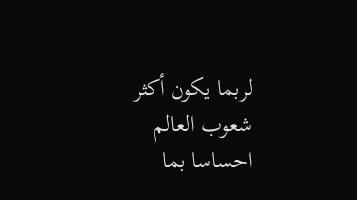لربما يكون أكثر شعوب العالم احساسا بما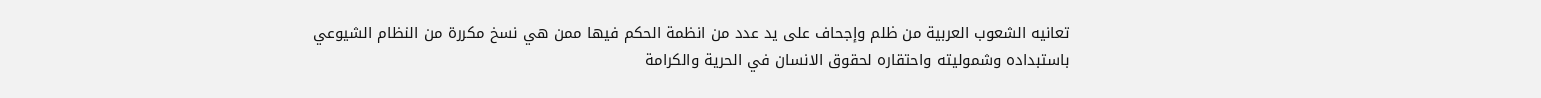تعانيه الشعوب العربية من ظلم وإجحاف على يد عدد من انظمة الحكم فيها ممن هي نسخ مكررة من النظام الشيوعي باستبداده وشموليته واحتقاره لحقوق الانسان في الحرية والكرامة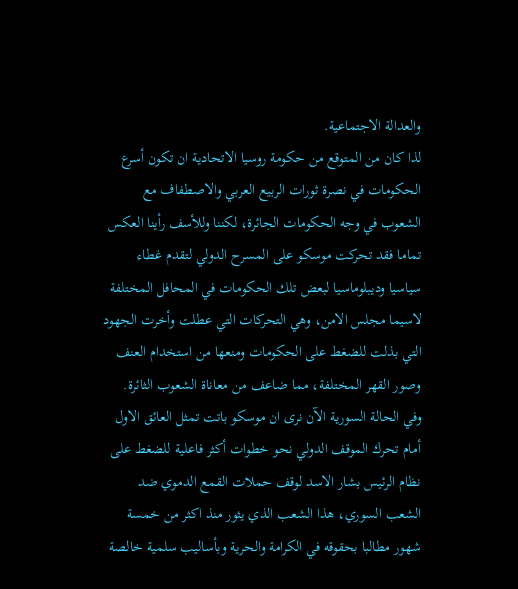والعدالة الاجتماعية.
لذا كان من المتوقع من حكومة روسيا الاتحادية ان تكون أسرع الحكومات في نصرة ثورات الربيع العربي والاصطفاف مع الشعوب في وجه الحكومات الجائرة، لكننا وللأسف رأينا العكس تماما فقد تحركت موسكو على المسرح الدولي لتقدم غطاء سياسيا وديبلوماسيا لبعض تلك الحكومات في المحافل المختلفة لاسيما مجلس الامن، وهي التحركات التي عطلت وأخرت الجهود التي بذلت للضغط على الحكومات ومنعها من استخدام العنف وصور القهر المختلفة، مما ضاعف من معاناة الشعوب الثائرة.
وفي الحالة السورية الآن نرى ان موسكو باتت تمثل العائق الاول أمام تحرك الموقف الدولي نحو خطوات أكثر فاعلية للضغط على نظام الرئيس بشار الاسد لوقف حملات القمع الدموي ضد الشعب السوري، هذا الشعب الذي يثور منذ اكثر من خمسة شهور مطالبا بحقوقه في الكرامة والحرية وبأساليب سلمية خالصة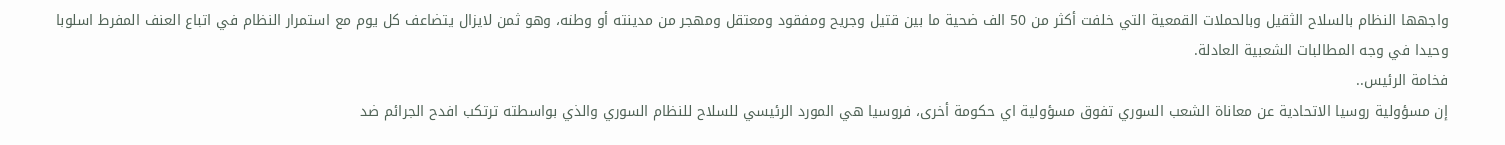واجهها النظام بالسلاح الثقيل وبالحملات القمعية التي خلفت أكثر من 50 الف ضحية ما بين قتيل وجريح ومفقود ومعتقل ومهجر من مدينته أو وطنه، وهو ثمن لايزال يتضاعف كل يوم مع استمرار النظام في اتباع العنف المفرط اسلوبا وحيدا في وجه المطالبات الشعبية العادلة.
فخامة الرئيس..
إن مسؤولية روسيا الاتحادية عن معاناة الشعب السوري تفوق مسؤولية اي حكومة أخرى، فروسيا هي المورد الرئيسي للسلاح للنظام السوري والذي بواسطته ترتكب افدح الجرائم ضد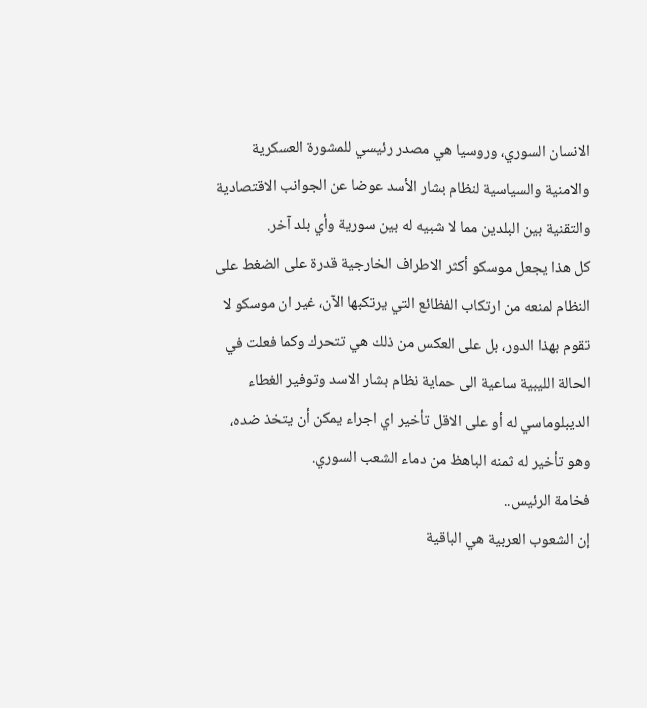الانسان السوري، وروسيا هي مصدر رئيسي للمشورة العسكرية والامنية والسياسية لنظام بشار الأسد عوضا عن الجوانب الاقتصادية والتقنية بين البلدين مما لا شبيه له بين سورية وأي بلد آخر.
كل هذا يجعل موسكو أكثر الاطراف الخارجية قدرة على الضغط على النظام لمنعه من ارتكاب الفظائع التي يرتكبها الآن، غير ان موسكو لا تقوم بهذا الدور، بل على العكس من ذلك هي تتحرك وكما فعلت في الحالة الليبية ساعية الى حماية نظام بشار الاسد وتوفير الغطاء الديبلوماسي له أو على الاقل تأخير اي اجراء يمكن أن يتخذ ضده، وهو تأخير له ثمنه الباهظ من دماء الشعب السوري.
فخامة الرئيس..
إن الشعوب العربية هي الباقية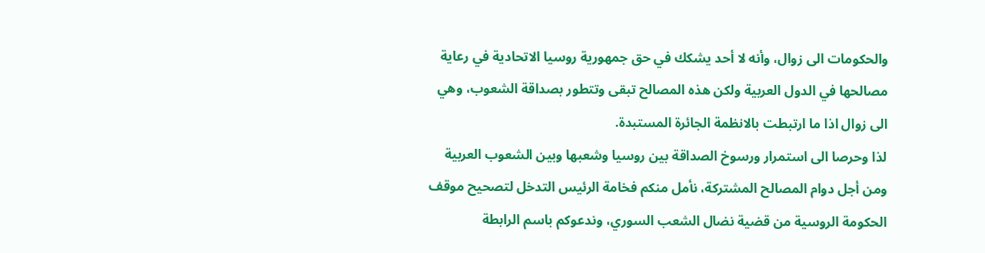والحكومات الى زوال، وأنه لا أحد يشكك في حق جمهورية روسيا الاتحادية في رعاية مصالحها في الدول العربية ولكن هذه المصالح تبقى وتتطور بصداقة الشعوب، وهي الى زوال اذا ما ارتبطت بالانظمة الجائرة المستبدة.
لذا وحرصا الى استمرار ورسوخ الصداقة بين روسيا وشعبها وبين الشعوب العربية ومن أجل دوام المصالح المشتركة، نأمل منكم فخامة الرئيس التدخل لتصحيح موقف الحكومة الروسية من قضية نضال الشعب السوري، وندعوكم باسم الرابطة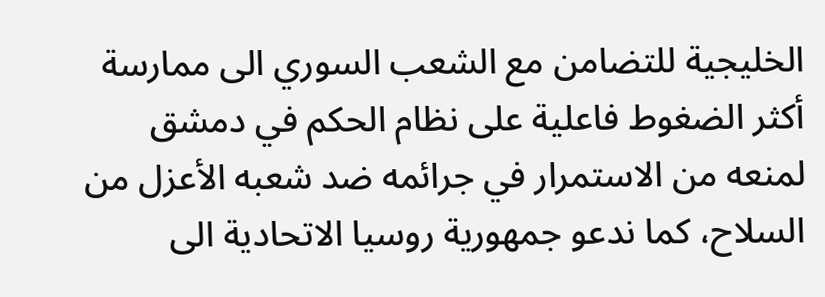الخليجية للتضامن مع الشعب السوري الى ممارسة أكثر الضغوط فاعلية على نظام الحكم في دمشق لمنعه من الاستمرار في جرائمه ضد شعبه الأعزل من السلاح، كما ندعو جمهورية روسيا الاتحادية الى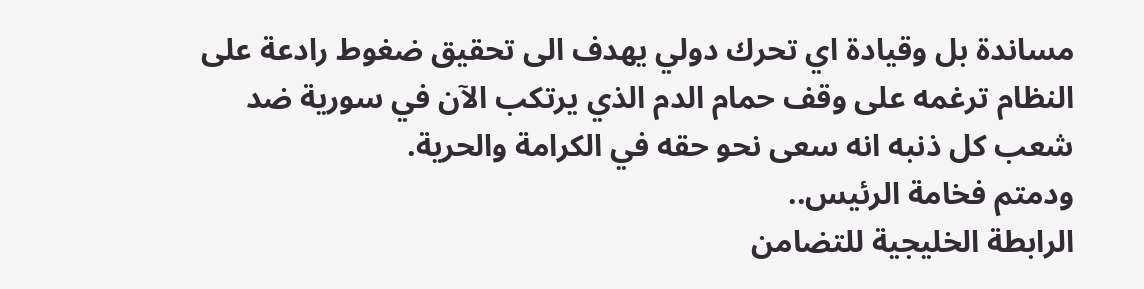مساندة بل وقيادة اي تحرك دولي يهدف الى تحقيق ضغوط رادعة على النظام ترغمه على وقف حمام الدم الذي يرتكب الآن في سورية ضد شعب كل ذنبه انه سعى نحو حقه في الكرامة والحرية.
ودمتم فخامة الرئيس..
الرابطة الخليجية للتضامن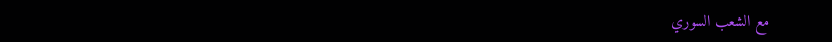مع الشعب السوري